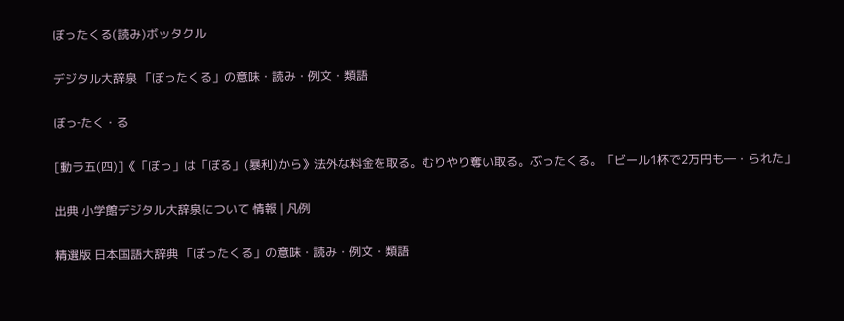ぼったくる(読み)ボッタクル

デジタル大辞泉 「ぼったくる」の意味・読み・例文・類語

ぼっ‐たく・る

[動ラ五(四)]《「ぼっ」は「ぼる」(暴利)から》法外な料金を取る。むりやり奪い取る。ぶったくる。「ビール1杯で2万円も―・られた」

出典 小学館デジタル大辞泉について 情報 | 凡例

精選版 日本国語大辞典 「ぼったくる」の意味・読み・例文・類語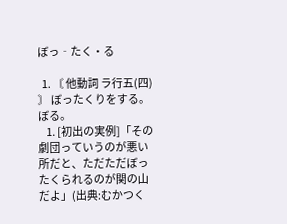ぼっ‐たく・る

  1. 〘 他動詞 ラ行五(四) 〙 ぼったくりをする。ぼる。
    1. [初出の実例]「その劇団っていうのが悪い所だと、ただただぼったくられるのが関の山だよ」(出典:むかつく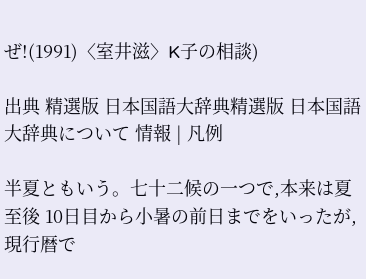ぜ!(1991)〈室井滋〉K子の相談)

出典 精選版 日本国語大辞典精選版 日本国語大辞典について 情報 | 凡例

半夏ともいう。七十二候の一つで,本来は夏至後 10日目から小暑の前日までをいったが,現行暦で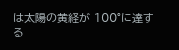は太陽の黄経が 100°に達する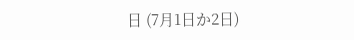日 (7月1日か2日)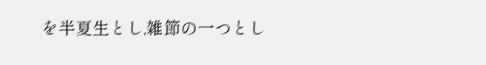を半夏生とし,雑節の一つとし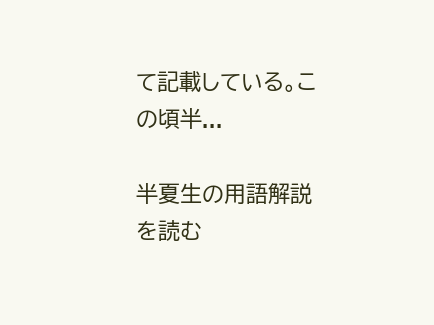て記載している。この頃半...

半夏生の用語解説を読む